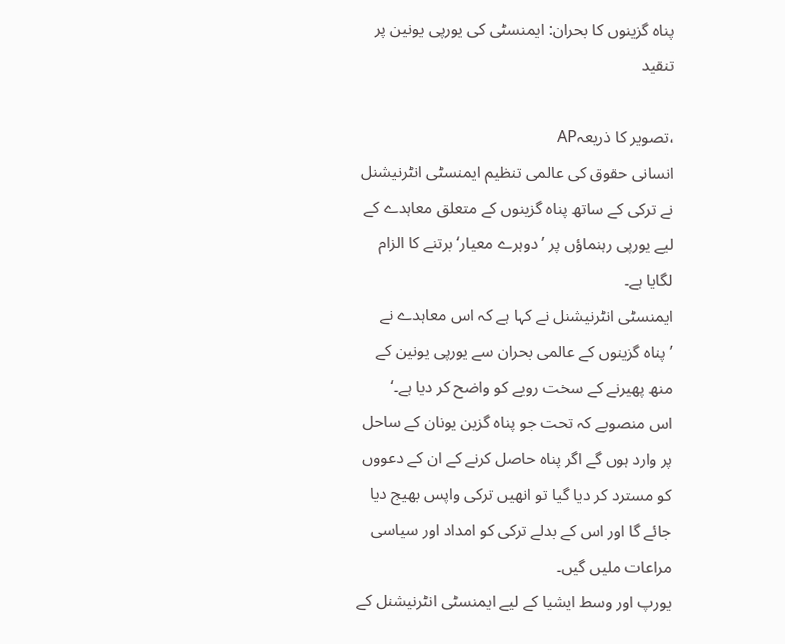پناہ گزینوں کا بحران: ایمنسٹی کی یورپی یونین پر تنقید

،تصویر کا ذریعہAP
انسانی حقوق کی عالمی تنظیم ایمنسٹی انٹرنیشنل نے ترکی کے ساتھ پناہ گزینوں کے متعلق معاہدے کے لیے یورپی رہنماؤں پر ’دوہرے معیار‘ برتنے کا الزام لگایا ہے۔
ایمنسٹی انٹرنیشنل نے کہا ہے کہ اس معاہدے نے ’پناہ گزینوں کے عالمی بحران سے یورپی یونین کے منھ پھیرنے کے سخت رویے کو واضح کر دیا ہے۔‘
اس منصوبے کہ تحت جو پناہ گزین یونان کے ساحل پر وارد ہوں گے اگر پناہ حاصل کرنے کے ان کے دعووں کو مسترد کر دیا گيا تو انھیں ترکی واپس بھیج دیا جائے گا اور اس کے بدلے ترکی کو امداد اور سیاسی مراعات ملیں گیں۔
یورپ اور وسط ایشیا کے لیے ایمنسٹی انٹرنیشنل کے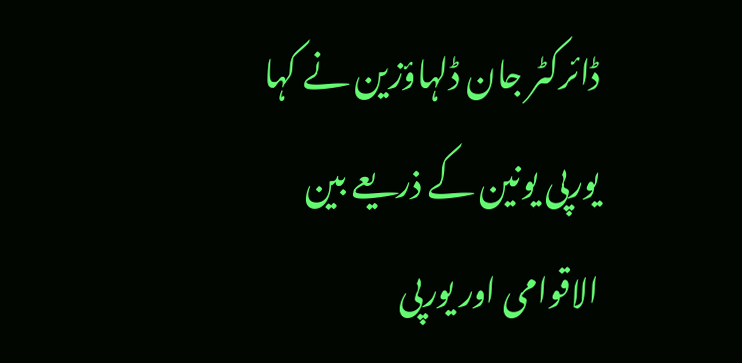ڈائرکٹر جان ڈلہاؤزین نے کہا یورپی یونین کے ذریعے بین الاقوامی اور یورپی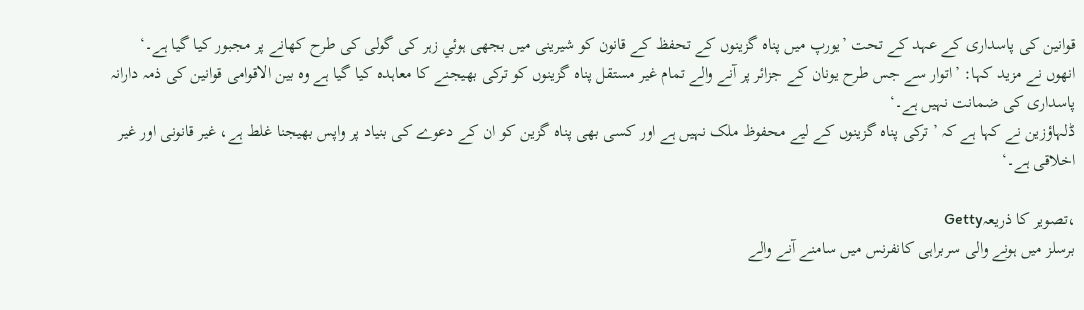قوانین کی پاسداری کے عہد کے تحت ’یورپ میں پناہ گزینوں کے تحفظ کے قانون کو شیرینی میں بجھی ہوئي زہر کی گولی کی طرح کھانے پر مجبور کیا گيا ہے۔‘
انھوں نے مزید کہا: ’اتوار سے جس طرح یونان کے جزائر پر آنے والے تمام غیر مستقل پناہ گزینوں کو ترکی بھیجنے کا معاہدہ کیا گیا ہے وہ بین الاقوامی قوانین کی ذمہ دارانہ پاسداری کی ضمانت نہیں ہے۔‘
ڈلہاؤزین نے کہا ہے کہ ’ترکی پناہ گزینوں کے لیے محفوظ ملک نہیں ہے اور کسی بھی پناہ گزین کو ان کے دعوے کی بنیاد پر واپس بھیجنا غلط ہے، غیر قانونی اور غیر اخلاقی ہے۔‘

،تصویر کا ذریعہGetty
برسلز میں ہونے والی سربراہی کانفرنس میں سامنے آنے والے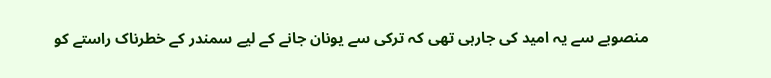منصوبے سے یہ امید کی جارہی تھی کہ ترکی سے یونان جانے کے لیے سمندر کے خطرناک راستے کو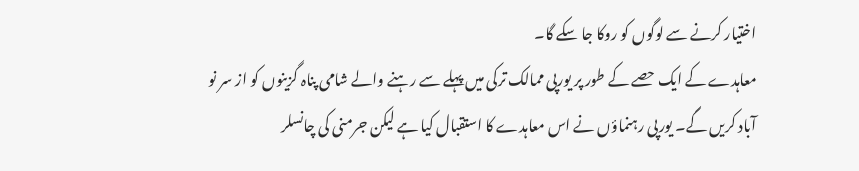اختیار کرنے سے لوگوں کو روکا جا سکے گا۔
معاہدے کے ایک حصے کے طور پر یورپی ممالک ترکی میں پہلے سے رہنے والے شامی پناہ گزینوں کو از سر نو آباد کریں گے۔ یورپی رہنماؤں نے اس معاہدے کا استقبال کیا ہے لیکن جرمنی کی چانسلر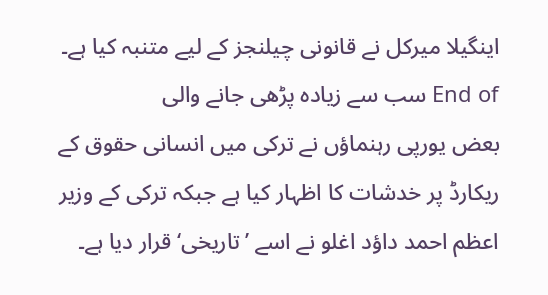اینگیلا میرکل نے قانونی چیلنجز کے لیے متنبہ کیا ہے۔
End of سب سے زیادہ پڑھی جانے والی
بعض یورپی رہنماؤں نے ترکی میں انسانی حقوق کے ریکارڈ پر خدشات کا اظہار کیا ہے جبکہ ترکی کے وزیر اعظم احمد داؤد اغلو نے اسے ’تاریخی‘ قرار دیا ہے۔